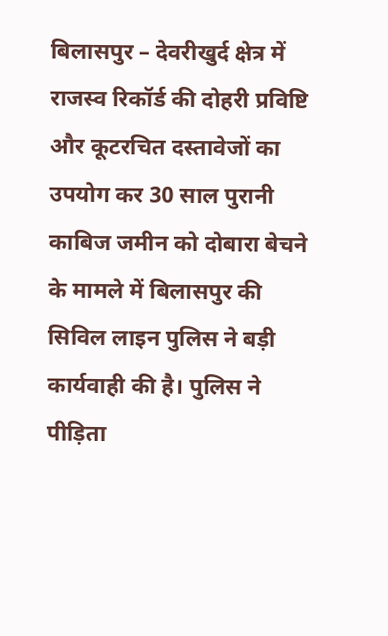बिलासपुर – देवरीखुर्द क्षेत्र में राजस्व रिकॉर्ड की दोहरी प्रविष्टि और कूटरचित दस्तावेजों का उपयोग कर 30 साल पुरानी काबिज जमीन को दोबारा बेचने के मामले में बिलासपुर की सिविल लाइन पुलिस ने बड़ी कार्यवाही की है। पुलिस ने पीड़िता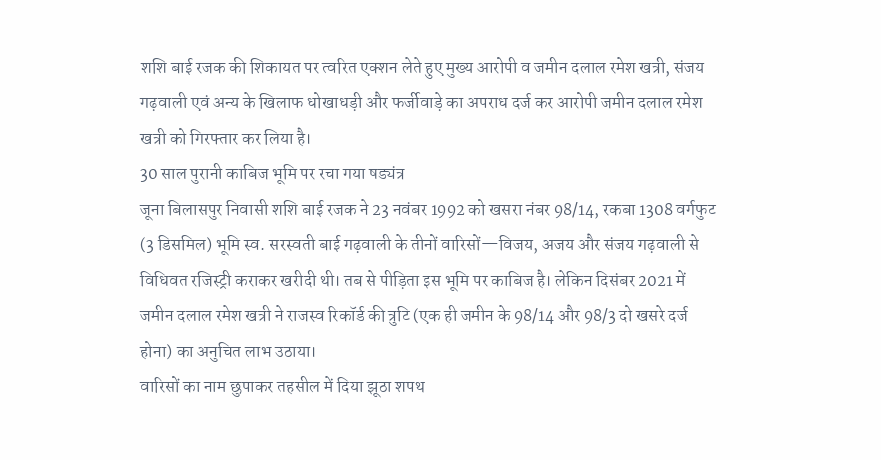शशि बाई रजक की शिकायत पर त्वरित एक्शन लेते हुए मुख्य आरोपी व जमीन दलाल रमेश खत्री, संजय गढ़वाली एवं अन्य के खिलाफ धोखाधड़ी और फर्जीवाड़े का अपराध दर्ज कर आरोपी जमीन दलाल रमेश खत्री को गिरफ्तार कर लिया है।
30 साल पुरानी काबिज भूमि पर रचा गया षड्यंत्र
जूना बिलासपुर निवासी शशि बाई रजक ने 23 नवंबर 1992 को खसरा नंबर 98/14, रकबा 1308 वर्गफुट (3 डिसमिल) भूमि स्व. सरस्वती बाई गढ़वाली के तीनों वारिसों—विजय, अजय और संजय गढ़वाली से विधिवत रजिस्ट्री कराकर खरीदी थी। तब से पीड़िता इस भूमि पर काबिज है। लेकिन दिसंबर 2021 में जमीन दलाल रमेश खत्री ने राजस्व रिकॉर्ड की त्रुटि (एक ही जमीन के 98/14 और 98/3 दो खसरे दर्ज होना) का अनुचित लाभ उठाया।
वारिसों का नाम छुपाकर तहसील में दिया झूठा शपथ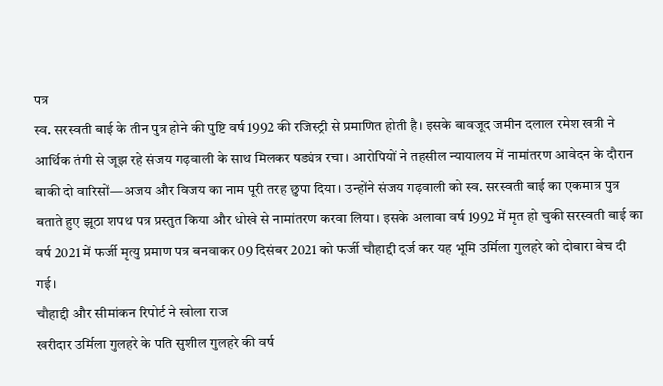पत्र
स्व. सरस्वती बाई के तीन पुत्र होने की पुष्टि वर्ष 1992 की रजिस्ट्री से प्रमाणित होती है। इसके बावजूद जमीन दलाल रमेश खत्री ने आर्थिक तंगी से जूझ रहे संजय गढ़वाली के साथ मिलकर षड्यंत्र रचा। आरोपियों ने तहसील न्यायालय में नामांतरण आवेदन के दौरान बाकी दो वारिसों—अजय और विजय का नाम पूरी तरह छुपा दिया। उन्होंने संजय गढ़वाली को स्व. सरस्वती बाई का एकमात्र पुत्र बताते हुए झूठा शपथ पत्र प्रस्तुत किया और धोखे से नामांतरण करवा लिया। इसके अलावा वर्ष 1992 में मृत हो चुकी सरस्वती बाई का वर्ष 2021 में फर्जी मृत्यु प्रमाण पत्र बनवाकर 09 दिसंबर 2021 को फर्जी चौहाद्दी दर्ज कर यह भूमि उर्मिला गुलहरे को दोबारा बेच दी गई।
चौहाद्दी और सीमांकन रिपोर्ट ने खोला राज
खरीदार उर्मिला गुलहरे के पति सुशील गुलहरे की वर्ष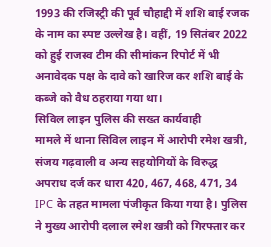1993 की रजिस्ट्री की पूर्व चौहाद्दी में शशि बाई रजक के नाम का स्पष्ट उल्लेख है। वहीं, 19 सितंबर 2022 को हुई राजस्व टीम की सीमांकन रिपोर्ट में भी अनावेदक पक्ष के दावे को खारिज कर शशि बाई के कब्जे को वैध ठहराया गया था।
सिविल लाइन पुलिस की सख्त कार्यवाही
मामले में थाना सिविल लाइन में आरोपी रमेश खत्री, संजय गढ़वाली व अन्य सहयोगियों के विरुद्ध अपराध दर्ज कर धारा 420, 467, 468, 471, 34 IPC के तहत मामला पंजीकृत किया गया है। पुलिस ने मुख्य आरोपी दलाल रमेश खत्री को गिरफ्तार कर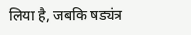लिया है, जबकि षड्यंत्र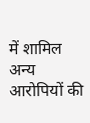में शामिल अन्य आरोपियों की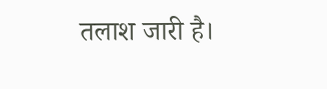तलाश जारी है।